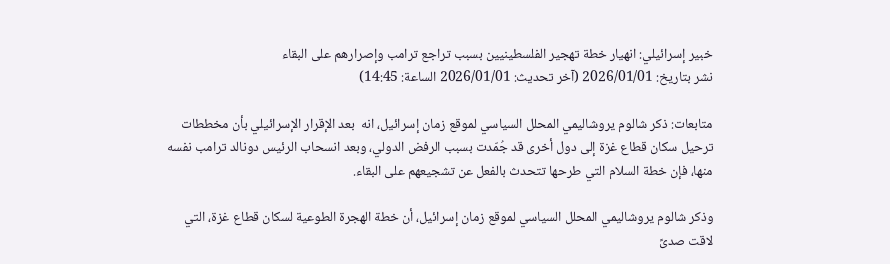خبير إسرائيلي: انهيار خطة تهجير الفلسطينيين بسبب تراجع ترامب وإصرارهم على البقاء
نشر بتاريخ: 2026/01/01 (آخر تحديث: 2026/01/01 الساعة: 14:45)

متابعات: ذكر شالوم يروشاليمي المحلل السياسي لموقع زمان إسرائيل، انه  بعد الإقرار الإسرائيلي بأن مخططات ترحيل سكان قطاع غزة إلى دول أخرى قد جُمّدت بسبب الرفض الدولي، وبعد انسحاب الرئيس دونالد ترامب نفسه منها، فإن خطة السلام التي طرحها تتحدث بالفعل عن تشجيعهم على البقاء.

وذكر شالوم يروشاليمي المحلل السياسي لموقع زمان إسرائيل، أن خطة الهجرة الطوعية لسكان قطاع غزة، التي لاقت صدىً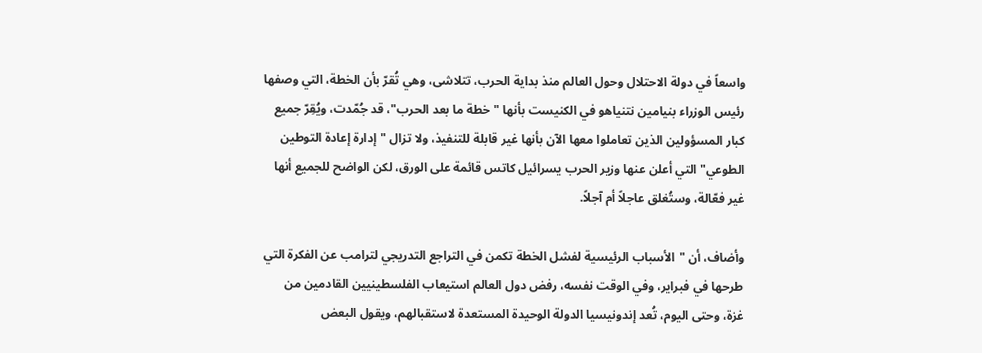واسعاً في دولة الاحتلال وحول العالم منذ بداية الحرب، تتلاشى، وهي تُقرّ بأن الخطة، التي وصفها رئيس الوزراء بنيامين نتنياهو في الكنيست بأنها "خطة ما بعد الحرب"، قد جُمّدت، ويُقِرّ جميع كبار المسؤولين الذين تعاملوا معها الآن بأنها غير قابلة للتنفيذ، ولا تزال "إدارة إعادة التوطين الطوعي" التي أعلن عنها وزير الحرب يسرائيل كاتس قائمة على الورق، لكن الواضح للجميع أنها غير فعّالة، وستُغلق عاجلاً أم آجلاً.

وأضاف، أن "الأسباب الرئيسية لفشل الخطة تكمن في التراجع التدريجي لترامب عن الفكرة التي طرحها في فبراير، وفي الوقت نفسه، رفض دول العالم استيعاب الفلسطينيين القادمين من غزة، وحتى اليوم، تُعد إندونيسيا الدولة الوحيدة المستعدة لاستقبالهم، ويقول البعض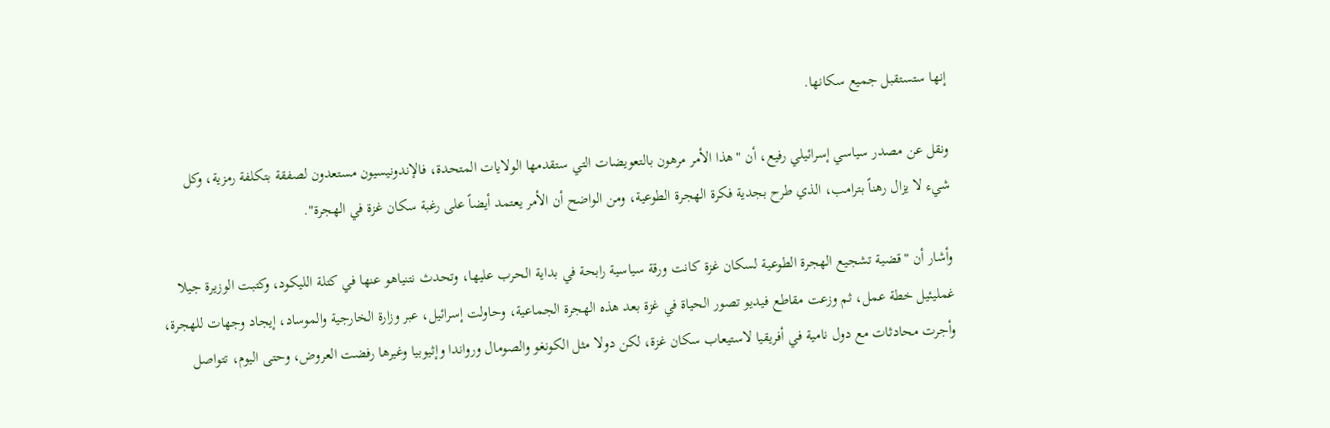إنها ستستقبل جميع سكانها.

ونقل عن مصدر سياسي إسرائيلي رفيع، أن "هذا الأمر مرهون بالتعويضات التي ستقدمها الولايات المتحدة، فالإندونيسيون مستعدون لصفقة بتكلفة رمزية، وكل شيء لا يزال رهناً بترامب، الذي طرح بجدية فكرة الهجرة الطوعية، ومن الواضح أن الأمر يعتمد أيضاً على رغبة سكان غزة في الهجرة".

وأشار أن "قضية تشجيع الهجرة الطوعية لسكان غزة كانت ورقة سياسية رابحة في بداية الحرب عليها، وتحدث نتنياهو عنها في كتلة الليكود، وكتبت الوزيرة جيلا غمليئيل خطة عمل، ثم وزعت مقاطع فيديو تصور الحياة في غزة بعد هذه الهجرة الجماعية، وحاولت إسرائيل، عبر وزارة الخارجية والموساد، إيجاد وجهات للهجرة، وأجرت محادثات مع دول نامية في أفريقيا لاستيعاب سكان غزة، لكن دولا مثل الكونغو والصومال ورواندا وإثيوبيا وغيرها رفضت العروض، وحتى اليوم، تتواصل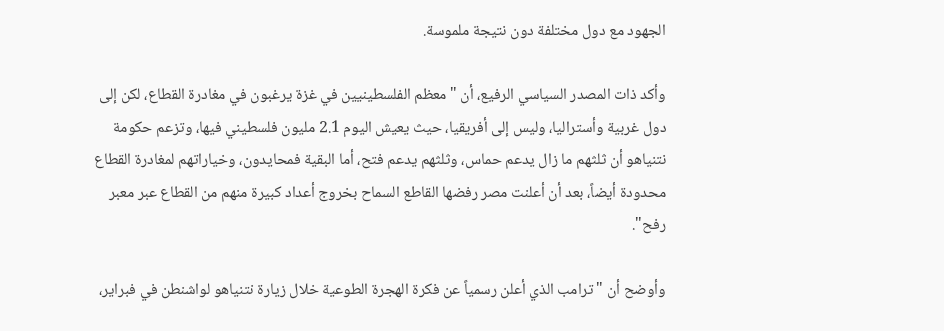الجهود مع دول مختلفة دون نتيجة ملموسة.

وأكد ذات المصدر السياسي الرفيع، أن "معظم الفلسطينيين في غزة يرغبون في مغادرة القطاع، لكن إلى دول غربية وأستراليا، وليس إلى أفريقيا، حيث يعيش اليوم 2.1 مليون فلسطيني فيها، وتزعم حكومة نتنياهو أن ثلثهم ما زال يدعم حماس، وثلثهم يدعم فتح، أما البقية فمحايدون، وخياراتهم لمغادرة القطاع محدودة أيضاً، بعد أن أعلنت مصر رفضها القاطع السماح بخروج أعداد كبيرة منهم من القطاع عبر معبر رفح".

وأوضح أن "ترامب الذي أعلن رسمياً عن فكرة الهجرة الطوعية خلال زيارة نتنياهو لواشنطن في فبراير،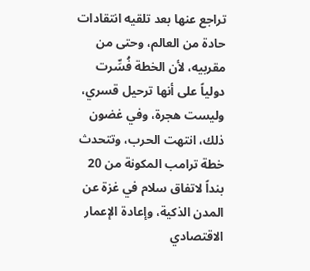تراجع عنها بعد تلقيه انتقادات حادة من العالم، وحتى من مقربيه، لأن الخطة فُسِّرت دولياً على أنها ترحيل قسري، وليست هجرة، وفي غضون ذلك، انتهت الحرب، وتتحدث خطة ترامب المكونة من 20 بنداً لاتفاق سلام في غزة عن المدن الذكية، وإعادة الإعمار الاقتصادي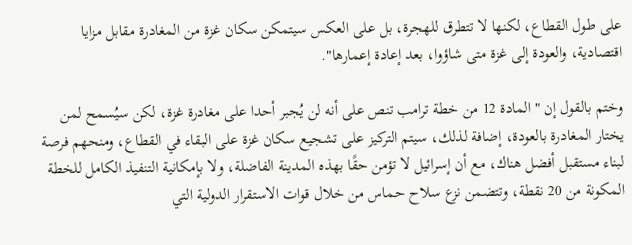على طول القطاع، لكنها لا تتطرق للهجرة، بل على العكس سيتمكن سكان غزة من المغادرة مقابل مزايا اقتصادية، والعودة إلى غزة متى شاؤوا، بعد إعادة إعمارها".

وختم بالقول إن "المادة 12 من خطة ترامب تنص على أنه لن يُجبر أحدا على مغادرة غزة، لكن سيُسمح لمن يختار المغادرة بالعودة، إضافة لذلك، سيتم التركيز على تشجيع سكان غزة على البقاء في القطاع، ومنحهم فرصة لبناء مستقبل أفضل هناك، مع أن إسرائيل لا تؤمن حقًا بهذه المدينة الفاضلة، ولا بإمكانية التنفيذ الكامل للخطة المكونة من 20 نقطة، وتتضمن نزع سلاح حماس من خلال قوات الاستقرار الدولية التي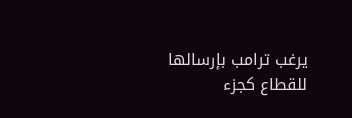يرغب ترامب بإرسالها للقطاع كجزء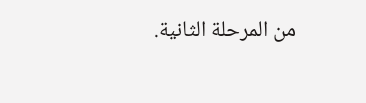من المرحلة الثانية.